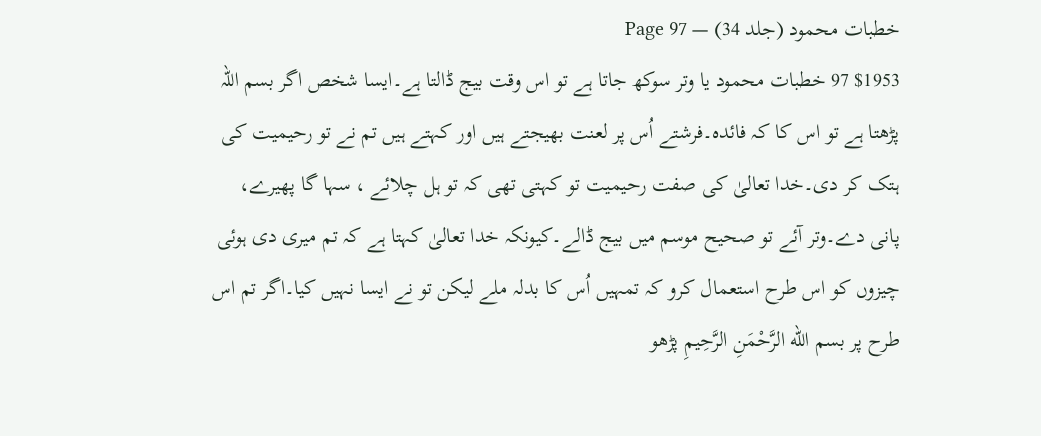خطبات محمود (جلد 34) — Page 97
$1953 97 خطبات محمود یا وتر سوکھ جاتا ہے تو اس وقت بیج ڈالتا ہے۔ایسا شخص اگر بسم اللہ پڑھتا ہے تو اس کا کہ فائدہ۔فرشتے اُس پر لعنت بھیجتے ہیں اور کہتے ہیں تم نے تو رحیمیت کی ہتک کر دی۔خدا تعالیٰ کی صفت رحیمیت تو کہتی تھی کہ تو ہل چلائے ، سہا گا پھیرے، پانی دے۔وتر آئے تو صحیح موسم میں بیج ڈالے۔کیونکہ خدا تعالیٰ کہتا ہے کہ تم میری دی ہوئی چیزوں کو اس طرح استعمال کرو کہ تمہیں اُس کا بدلہ ملے لیکن تو نے ایسا نہیں کیا۔اگر تم اس طرح پر بسم الله الرَّحْمَنِ الرَّحِیمِ پڑھو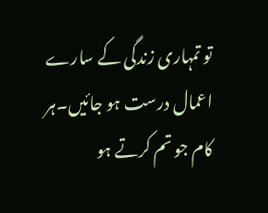تو تمہاری زندگی کے سارے اعمال درست ہو جائیں۔ہر کام جو تم کرتے ہو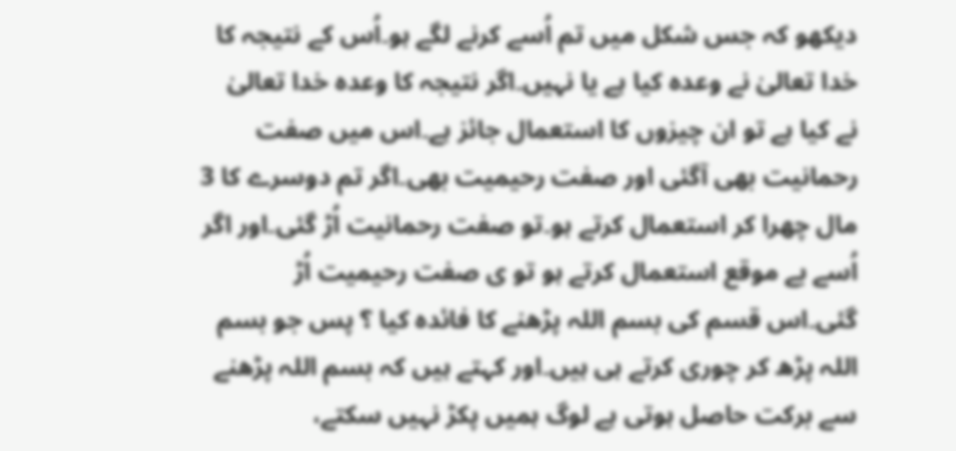دیکھو کہ جس شکل میں تم اُسے کرنے لگے ہو۔اُس کے نتیجہ کا خدا تعالیٰ نے وعدہ کیا ہے یا نہیں۔اگر نتیجہ کا وعدہ خدا تعالیٰ نے کیا ہے تو ان چیزوں کا استعمال جائز ہے۔اس میں صفت رحمانیت بھی آگئی اور صفت رحیمیت بھی۔اگر تم دوسرے کا 3 مال چھرا کر استعمال کرتے ہو۔تو صفت رحمانیت اُڑ گئی۔اور اگر اُسے بے موقع استعمال کرتے ہو تو ی صفت رحیمیت اُڑ گئی۔اس قسم کی بسم اللہ پڑھنے کا فائدہ کیا ؟ پس جو بسم اللہ پڑھ کر چوری کرتے ہی ہیں۔اور کہتے ہیں کہ بسم اللہ پڑھنے سے برکت حاصل ہوتی ہے لوگ ہمیں پکڑ نہیں سکتے،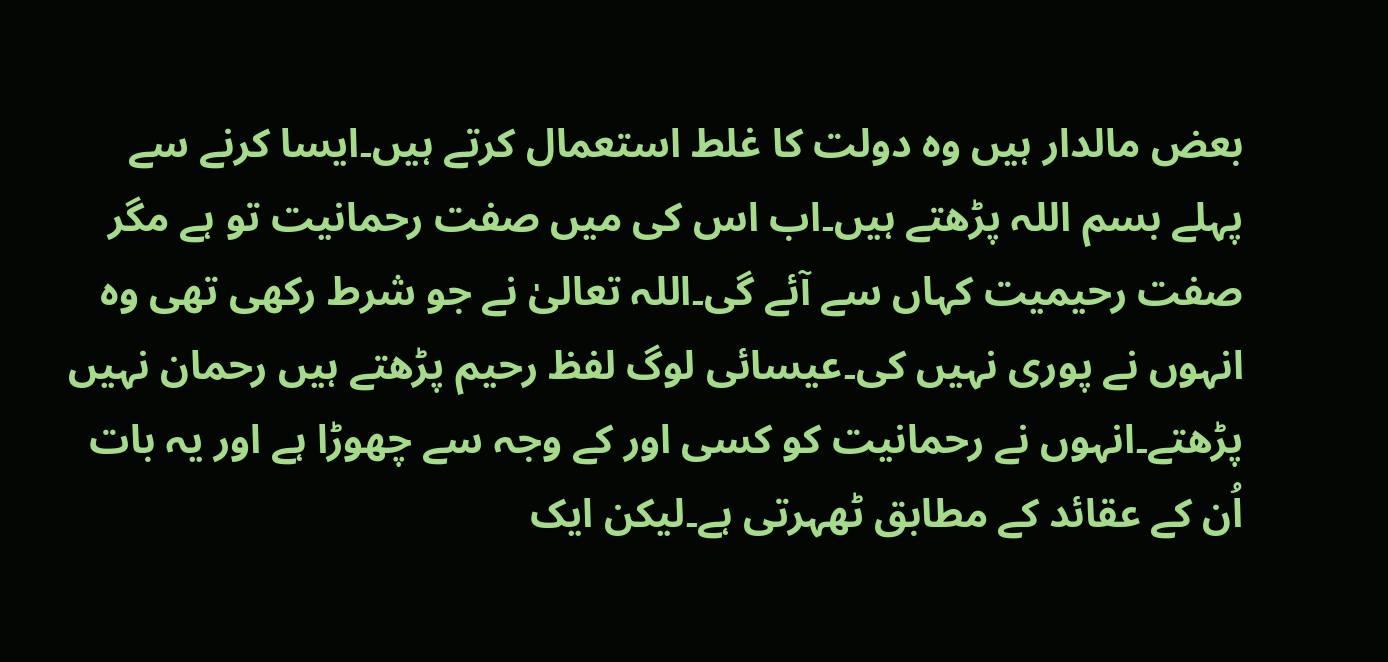بعض مالدار ہیں وہ دولت کا غلط استعمال کرتے ہیں۔ایسا کرنے سے پہلے بسم اللہ پڑھتے ہیں۔اب اس کی میں صفت رحمانیت تو ہے مگر صفت رحیمیت کہاں سے آئے گی۔اللہ تعالیٰ نے جو شرط رکھی تھی وہ انہوں نے پوری نہیں کی۔عیسائی لوگ لفظ رحیم پڑھتے ہیں رحمان نہیں پڑھتے۔انہوں نے رحمانیت کو کسی اور کے وجہ سے چھوڑا ہے اور یہ بات اُن کے عقائد کے مطابق ٹھہرتی ہے۔لیکن ایک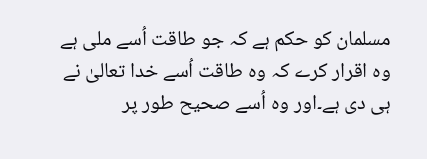مسلمان کو حکم ہے کہ جو طاقت اُسے ملی ہے وہ اقرار کرے کہ وہ طاقت اُسے خدا تعالیٰ نے ہی دی ہے۔اور وہ اُسے صحیح طور پر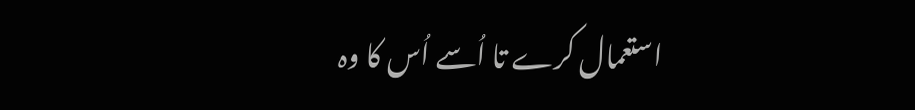استعمال کرے تا اُسے اُس کا وہ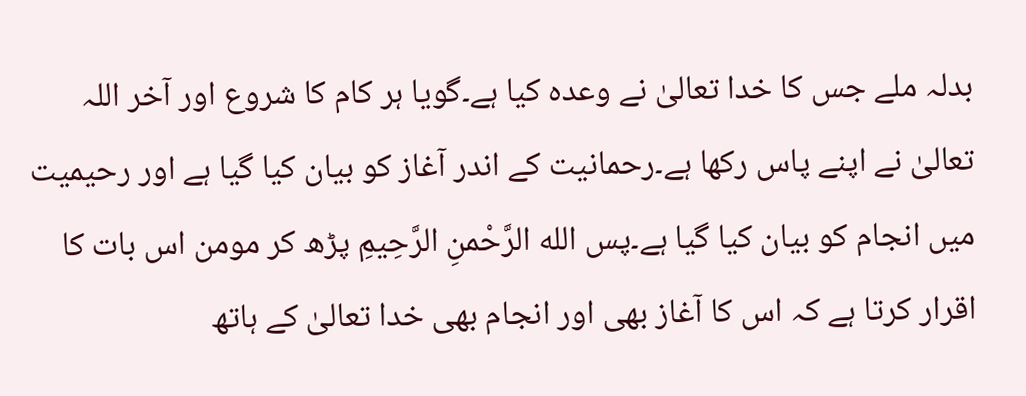بدلہ ملے جس کا خدا تعالیٰ نے وعدہ کیا ہے۔گویا ہر کام کا شروع اور آخر اللہ تعالیٰ نے اپنے پاس رکھا ہے۔رحمانیت کے اندر آغاز کو بیان کیا گیا ہے اور رحیمیت میں انجام کو بیان کیا گیا ہے۔پس الله الرَّحْمنِ الرَّحِیمِ پڑھ کر مومن اس بات کا اقرار کرتا ہے کہ اس کا آغاز بھی اور انجام بھی خدا تعالیٰ کے ہاتھ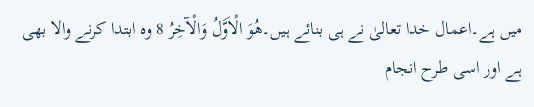میں ہے۔اعمال خدا تعالیٰ نے ہی بنائے ہیں۔هُوَ الْاَوَّلُ وَالْآخِرُ 8 وہ ابتدا کرنے والا بھی ہے اور اسی طرح انجام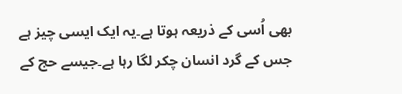بھی اُسی کے ذریعہ ہوتا ہے۔یہ ایک ایسی چیز ہے جس کے گرد انسان چکر لگا رہا ہے۔جیسے حج کے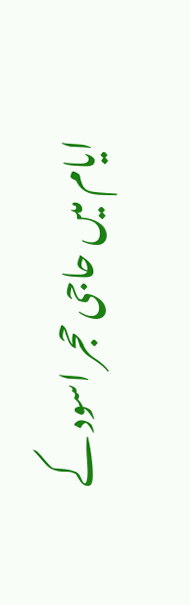ایام میں حاجی حجر اسود کے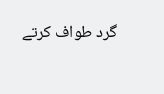گرد طواف کرتے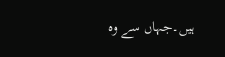ہیں۔جہاں سے وہ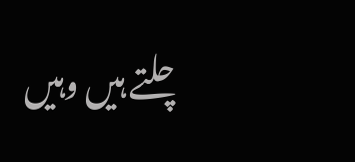چلتے ہیں وہیں